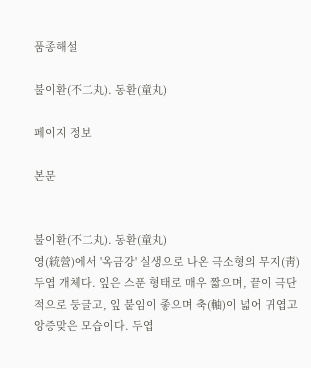품종해설

불이환(不二丸). 동환(童丸)

페이지 정보

본문


불이환(不二丸). 동환(童丸)
영(統營)에서 '옥금강' 실생으로 나온 극소형의 무지(靑) 두엽 개체다. 잎은 스푼 형태로 매우 짧으며, 끝이 극단적으로 둥글고, 잎 붙임이 좋으며 축(軸)이 넓어 귀엽고 앙증맞은 모습이다. 두엽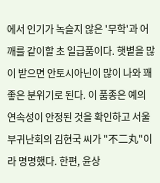에서 인기가 녹슬지 않은 '무학'과 어깨를 같이할 초 일급품이다. 햇볕을 많이 받으면 안토시아닌이 많이 나와 꽤 좋은 분위기로 된다. 이 품종은 예의 연속성이 안정된 것을 확인하고 서울부귀난회의 김현국 씨가 "不二丸"이라 명명했다. 한편, 윤상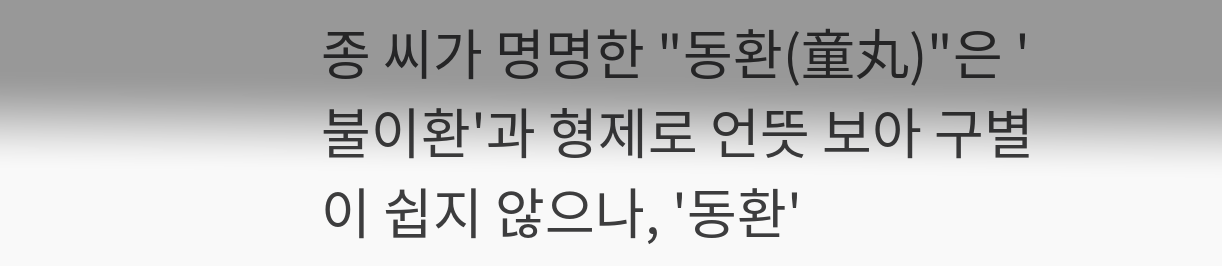종 씨가 명명한 "동환(童丸)"은 '불이환'과 형제로 언뜻 보아 구별이 쉽지 않으나, '동환'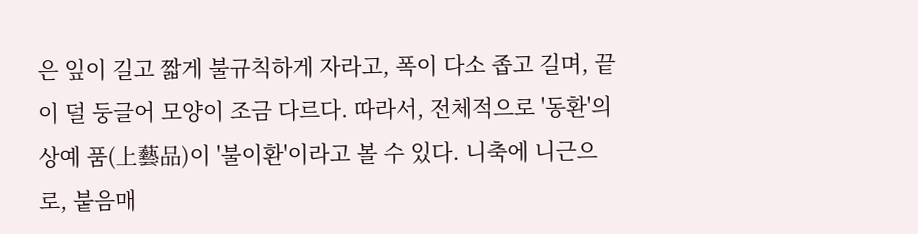은 잎이 길고 짧게 불규칙하게 자라고, 폭이 다소 좁고 길며, 끝이 덜 둥글어 모양이 조금 다르다. 따라서, 전체적으로 '동환'의 상예 품(上藝品)이 '불이환'이라고 볼 수 있다. 니축에 니근으로, 붙음매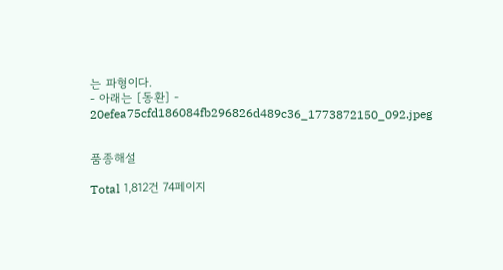는 파형이다.
- 아래는 [동환] -
20efea75cfd186084fb296826d489c36_1773872150_092.jpeg


품종해설

Total 1,812건 74페이지